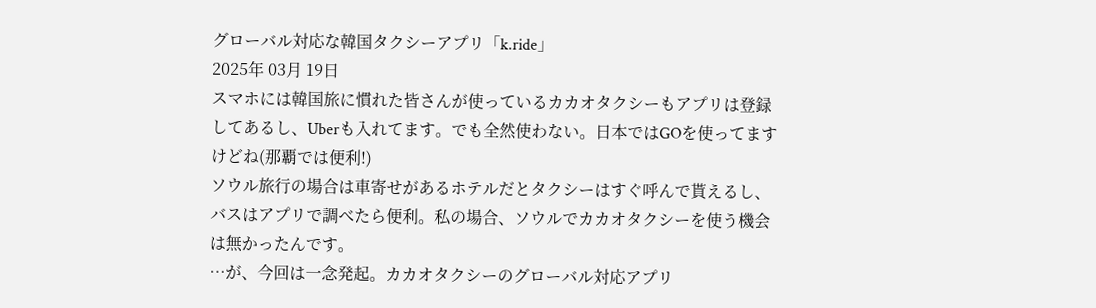グローバル対応な韓国タクシーアプリ「k.ride」
2025年 03月 19日
スマホには韓国旅に慣れた皆さんが使っているカカオタクシーもアプリは登録してあるし、Uberも入れてます。でも全然使わない。日本ではGOを使ってますけどね(那覇では便利!)
ソウル旅行の場合は車寄せがあるホテルだとタクシーはすぐ呼んで貰えるし、バスはアプリで調べたら便利。私の場合、ソウルでカカオタクシーを使う機会は無かったんです。
…が、今回は一念発起。カカオタクシーのグローバル対応アプリ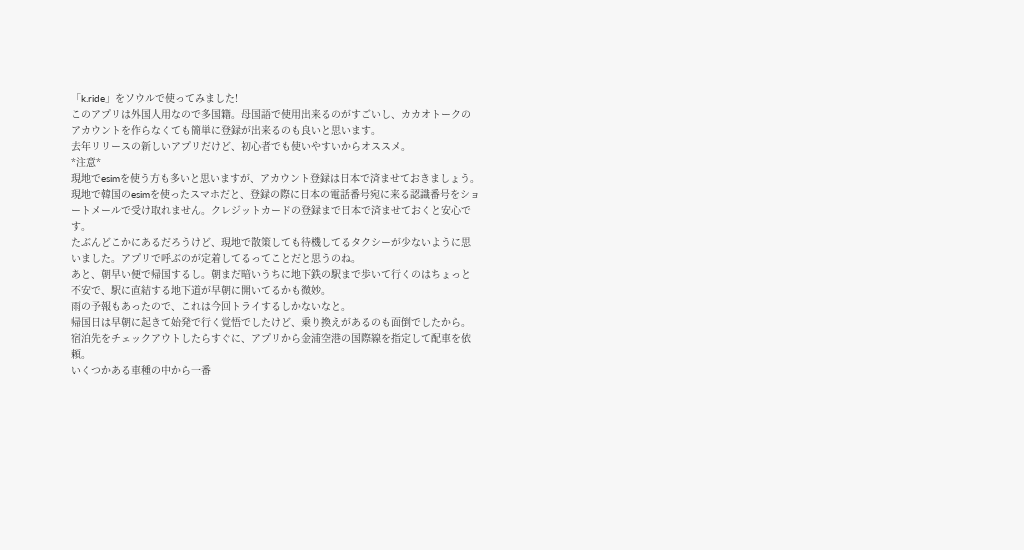「k.ride」をソウルで使ってみました!
このアプリは外国人用なので多国籍。母国語で使用出来るのがすごいし、カカオトークのアカウントを作らなくても簡単に登録が出来るのも良いと思います。
去年リリースの新しいアプリだけど、初心者でも使いやすいからオススメ。
*注意*
現地でesimを使う方も多いと思いますが、アカウント登録は日本で済ませておきましょう。現地で韓国のesimを使ったスマホだと、登録の際に日本の電話番号宛に来る認識番号をショートメールで受け取れません。クレジットカードの登録まで日本で済ませておくと安心です。
たぶんどこかにあるだろうけど、現地で散策しても待機してるタクシーが少ないように思いました。アプリで呼ぶのが定着してるってことだと思うのね。
あと、朝早い便で帰国するし。朝まだ暗いうちに地下鉄の駅まで歩いて行くのはちょっと不安で、駅に直結する地下道が早朝に開いてるかも微妙。
雨の予報もあったので、これは今回トライするしかないなと。
帰国日は早朝に起きて始発で行く覚悟でしたけど、乗り換えがあるのも面倒でしたから。
宿泊先をチェックアウトしたらすぐに、アプリから金浦空港の国際線を指定して配車を依頼。
いくつかある車種の中から一番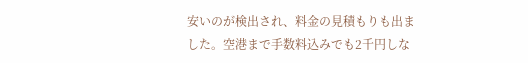安いのが検出され、料金の見積もりも出ました。空港まで手数料込みでも2千円しな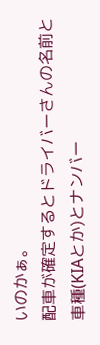いのかぁ。
配車が確定するとドライバーさんの名前と車種(KIAとか)とナンバー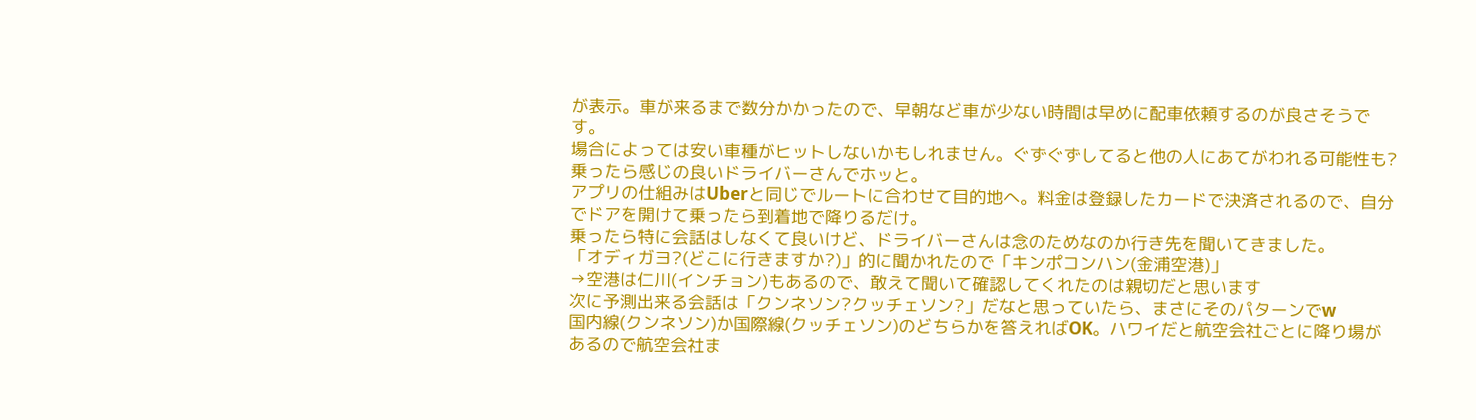が表示。車が来るまで数分かかったので、早朝など車が少ない時間は早めに配車依頼するのが良さそうです。
場合によっては安い車種がヒットしないかもしれません。ぐずぐずしてると他の人にあてがわれる可能性も?
乗ったら感じの良いドライバーさんでホッと。
アプリの仕組みはUberと同じでルートに合わせて目的地へ。料金は登録したカードで決済されるので、自分でドアを開けて乗ったら到着地で降りるだけ。
乗ったら特に会話はしなくて良いけど、ドライバーさんは念のためなのか行き先を聞いてきました。
「オディガヨ?(どこに行きますか?)」的に聞かれたので「キンポコンハン(金浦空港)」
→空港は仁川(インチョン)もあるので、敢えて聞いて確認してくれたのは親切だと思います
次に予測出来る会話は「クンネソン?クッチェソン?」だなと思っていたら、まさにそのパターンでw
国内線(クンネソン)か国際線(クッチェソン)のどちらかを答えればOK。ハワイだと航空会社ごとに降り場があるので航空会社ま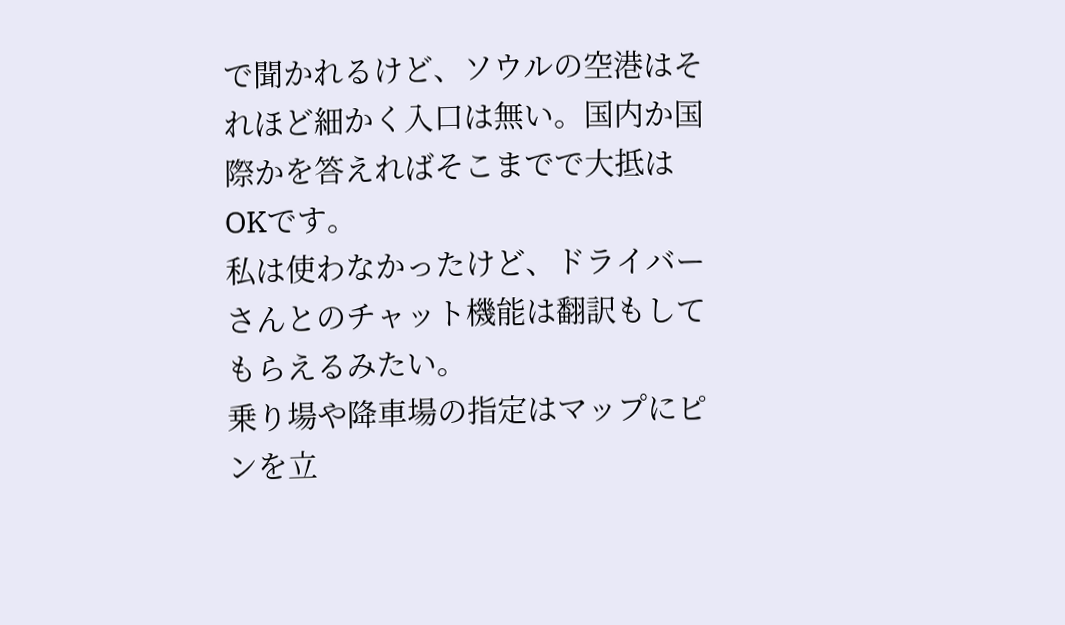で聞かれるけど、ソウルの空港はそれほど細かく入口は無い。国内か国際かを答えればそこまでで大抵はOKです。
私は使わなかったけど、ドライバーさんとのチャット機能は翻訳もしてもらえるみたい。
乗り場や降車場の指定はマップにピンを立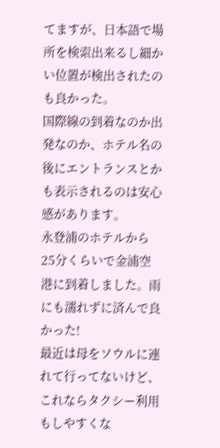てますが、日本語で場所を検索出来るし細かい位置が検出されたのも良かった。
国際線の到着なのか出発なのか、ホテル名の後にエントランスとかも表示されるのは安心感があります。
永登浦のホテルから25分くらいで金浦空港に到着しました。雨にも濡れずに済んで良かった!
最近は母をソウルに連れて行ってないけど、これならタクシー利用もしやすくな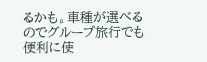るかも。車種が選べるのでグループ旅行でも便利に使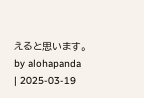えると思います。
by alohapanda
| 2025-03-19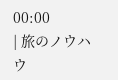00:00
| 旅のノウハウ